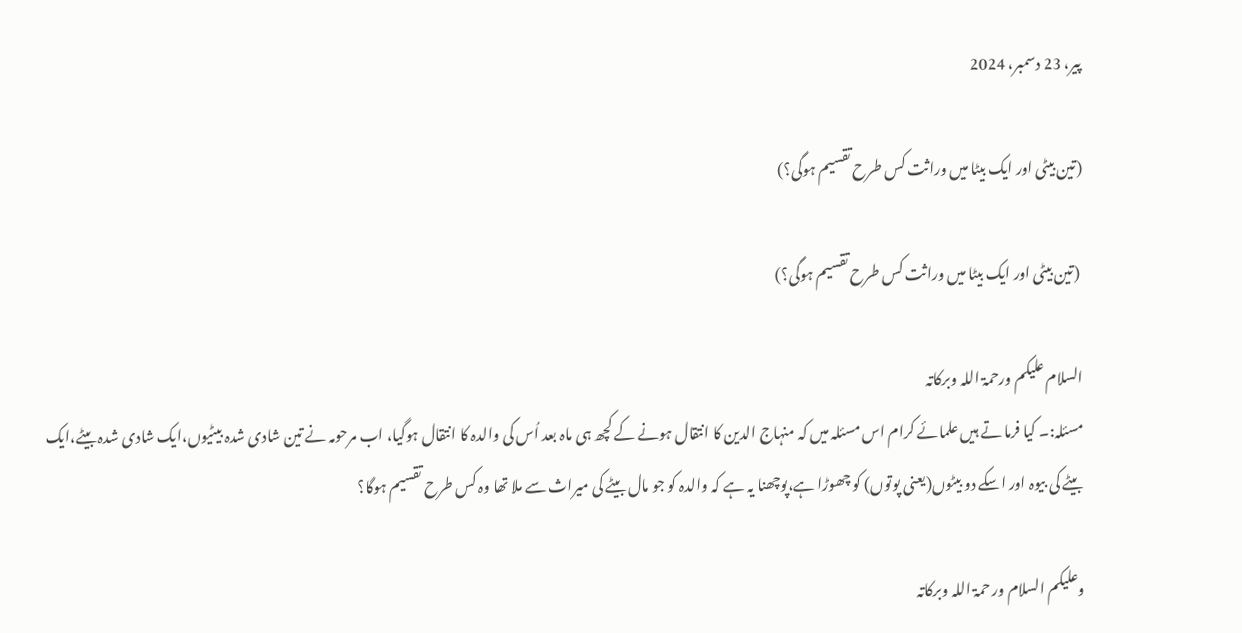پیر، 23 دسمبر، 2024

(تین بیٹی اور ایک بیٹا میں وراثت کس طرح تقسیم ہوگی؟)

 (تین بیٹی اور ایک بیٹا میں وراثت کس طرح تقسیم ہوگی؟)

السلام علیکم ورحمۃ اللہ وبرکاتہ
مسئلہ:۔ کیا فرما تے ہیں علمائے کرام اس مسئلہ میں کہ منہاج الدین کا انتقال ہونے کے کچھ ہی ماہ بعد اُس کی والدہ کا انتقال ہوگیا، اب مرحومہ نے تین شادی شدہ بیٹیوں،ایک شادی شدہ بیٹے،ایک بیٹے کی بیوہ اور اسکے دو بیٹوں(یعنی پوتوں) کو چھوڑا ہے،پوچھنا یہ ہے کہ والدہ کو جو مال بیٹے کی میراث سے ملا تھا وہ کس طرح تقسیم ہوگا؟

وعلیکم السلام ور حمۃ اللہ وبرکاتہ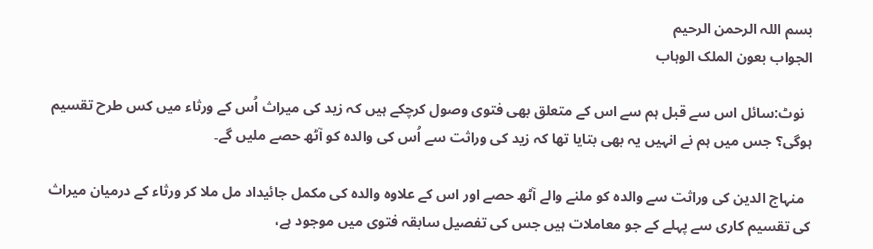بسم اللہ الرحمن الرحیم
الجواب بعون الملک الوہاب

  نوٹ:سائل اس سے قبل ہم سے اس کے متعلق بھی فتوی وصول کرچکے ہیں کہ زید کی میراث اُس کے ورثاء میں کس طرح تقسیم ہوگی؟ جس میں ہم نے انہیں یہ بھی بتایا تھا کہ زید کی وراثت سے اُس کی والدہ کو آٹھ حصے ملیں گے۔

  منہاج الدین کی وراثت سے والدہ کو ملنے والے آٹھ حصے اور اس کے علاوہ والدہ کی مکمل جائیداد مل ملا کر ورثاء کے درمیان میراث کی تقسیم کاری سے پہلے کے جو معاملات ہیں جس کی تفصیل سابقہ فتوی میں موجود ہے،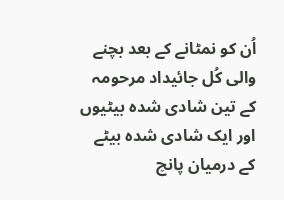اُن کو نمٹانے کے بعد بچنے والی کُل جائیداد مرحومہ کے تین شادی شدہ بیٹیوں اور ایک شادی شدہ بیٹے کے درمیان پانچ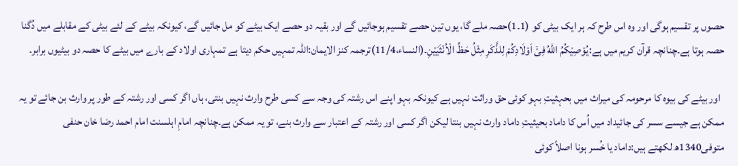حصوں پر تقسیم ہوگی اور وہ اس طرح کہ ہر ایک بیٹی کو (1۔1)حصہ ملے گا، یوں تین حصے تقسیم ہوجائیں گے اور بقیہ دو حصے ایک بیٹے کو مل جائیں گے، کیونکہ بیٹے کے لئے بیٹی کے مقابلے میں دُگنا حصہ ہوتا ہے۔چنانچہ قرآن کریم میں ہے:یُوْصِیْكُمُ اللّٰهُ فِیْۤ اَوْلَادِكُمْ لِلذَّكَرِ مِثْلُ حَظِّ الْاُنْثَیَیْنِ۔(النساء،11/4)ترجمہ کنز الایمان:اللہ تمہیں حکم دیتا ہے تمہاری اولاد کے بارے میں بیٹے کا حصہ دو بیٹیوں برابر۔

  اور بیٹے کی بیوہ کا مرحومہ کی میراث میں بحہثیتِ بہو کوئی حق وراثت نہیں ہے کیونکہ بہو اپنے اس رشتہ کی وجہ سے کسی طرح وارث نہیں بنتی، ہاں اگر کسی اور رشتہ کے طور پر وارث بن جائے تو یہ ممکن ہے جیسے سسر کی جائیداد میں اُس کا داماد بحیثیتِ داماد وارث نہیں بنتا لیکن اگر کسی اور رشتہ کے اعتبار سے وارث بنے، تو یہ ممکن ہے۔چنانچہ امامِ اہلسنت امام احمد رضا خان حنفی متوفی1340ھ لکھتے ہیں:داماد یا خُسر ہونا اصلاً کوئی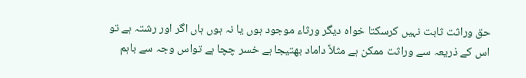حق وراثت ثابت نہیں کرسکتا خواہ دیگر ورثاء موجود ہوں یا نہ ہوں ہاں اگر اور رشتہ ہے تو اس کے ذریعہ سے وراثت ممکن ہے مثلاً داماد بھتیجا ہے خسر چچا ہے تواس وجہ سے باہم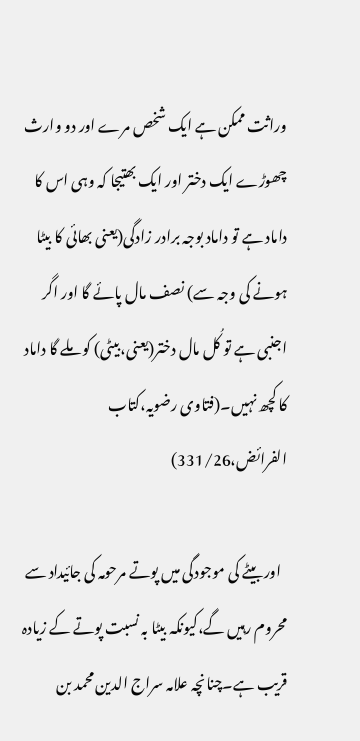وراثت ممکن ہے ایک شخص مرے اور دو وارث چھوڑے ایک دختر اور ایک بھتیجا کہ وہی اس کا داماد ہے تو داماد بوجہ برادر زادگی(یعنی بھائی کا بیٹا ہونے کی وجہ سے) نصف مال پائے گا اور اگر اجنبی ہے تو کُل مال دختر(یعنی،بیٹی) کو ملے گا داماد کا کچھ نہیں۔(فتاوی رضویہ،کتاب الفرائض،331/26)

  اور بیٹے کی موجودگی میں پوتے مرحومہ کی جائیداد سے محروم رہیں گے،کیونکہ بیٹا بہ نسبت پوتے کے زیادہ قریب ہے۔چنانچہ علامہ سراج الدین محمد بن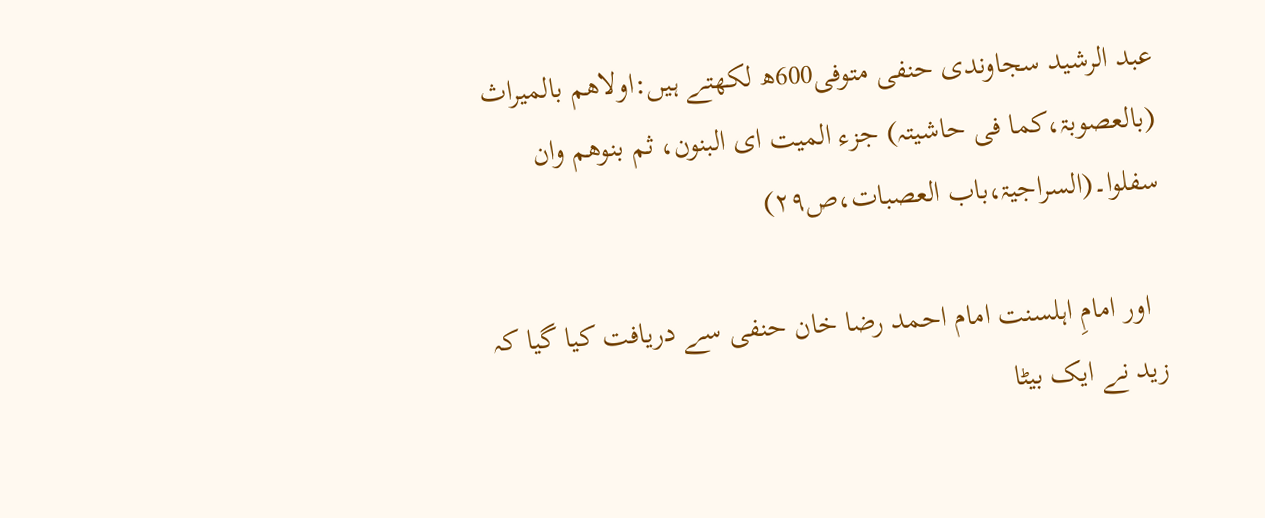عبد الرشید سجاوندی حنفی متوفی600ھ لکھتے ہیں:اولاھم بالمیراث (بالعصوبۃ،کما فی حاشیتہ) جزء المیت ای البنون، ثم بنوھم وان سفلوا۔(السراجیۃ،باب العصبات،ص۲۹)

  اور امامِ اہلسنت امام احمد رضا خان حنفی سے دریافت کیا گیا کہ زید نے ایک بیٹا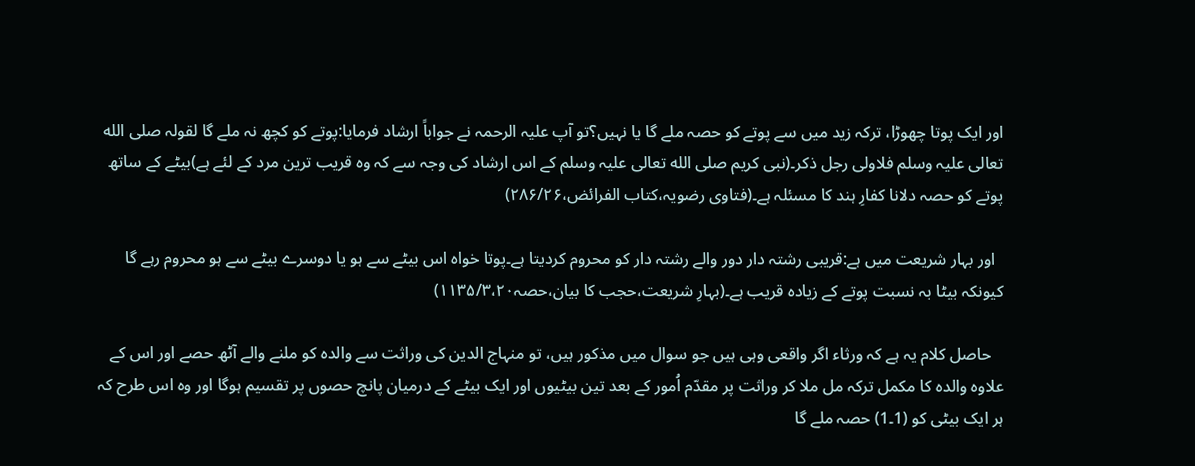اور ایک پوتا چھوڑا، ترکہ زید میں سے پوتے کو حصہ ملے گا یا نہیں؟تو آپ علیہ الرحمہ نے جواباً ارشاد فرمایا:پوتے کو کچھ نہ ملے گا لقولہ صلی الله تعالی علیہ وسلم فلاولی رجل ذکر۔(نبی کریم صلی الله تعالی علیہ وسلم کے اس ارشاد کی وجہ سے کہ وہ قریب ترین مرد کے لئے ہے)بیٹے کے ساتھ پوتے کو حصہ دلانا کفارِ ہند کا مسئلہ ہے۔(فتاوی رضویہ،کتاب الفرائض،۲۸۶/۲۶)

  اور بہار شریعت میں ہے:قریبی رشتہ دار دور والے رشتہ دار کو محروم کردیتا ہے۔پوتا خواہ اس بیٹے سے ہو یا دوسرے بیٹے سے ہو محروم رہے گا کیونکہ بیٹا بہ نسبت پوتے کے زیادہ قریب ہے۔(بہارِ شریعت،حجب کا بیان،حصہ۱۱۳۵/۳،۲۰)

   حاصل کلام یہ ہے کہ ورثاء اگر واقعی وہی ہیں جو سوال میں مذکور ہیں، تو منہاج الدین کی وراثت سے والدہ کو ملنے والے آٹھ حصے اور اس کے علاوہ والدہ کا مکمل ترکہ مل ملا کر وراثت پر مقدّم اُمور کے بعد تین بیٹیوں اور ایک بیٹے کے درمیان پانچ حصوں پر تقسیم ہوگا اور وہ اس طرح کہ ہر ایک بیٹی کو (1۔1) حصہ ملے گا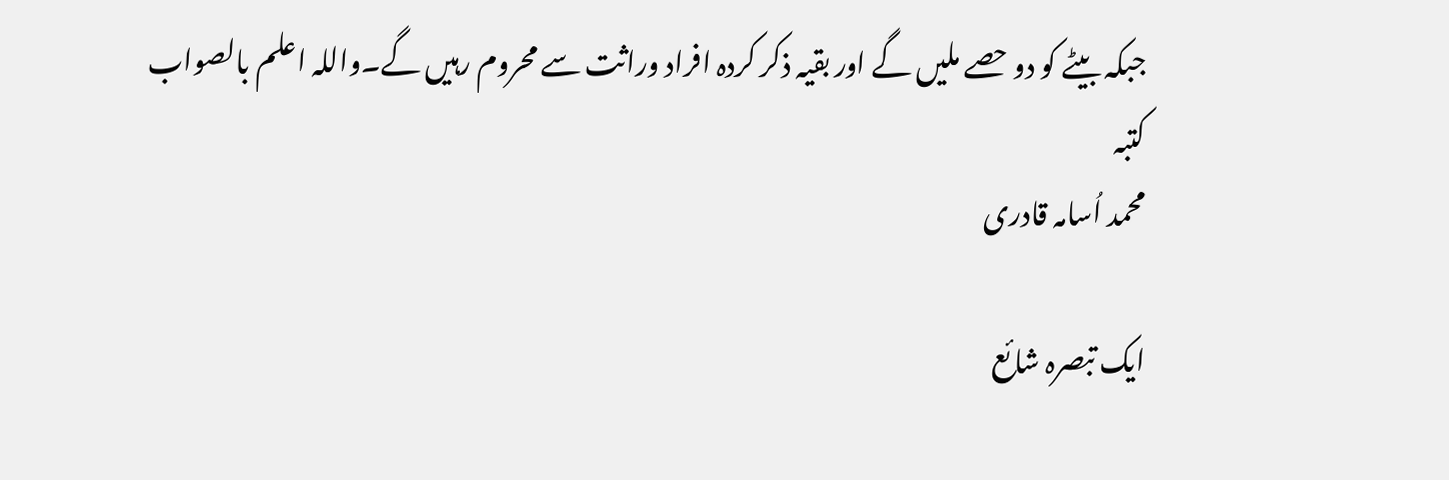جبکہ بیٹے کو دو حصے ملیں گے اور بقیہ ذکر کردہ افراد وراثت سے محروم رہیں گے۔واللہ اعلم بالصواب
کتبہ
محمد اُسامہ قادری

ایک تبصرہ شائع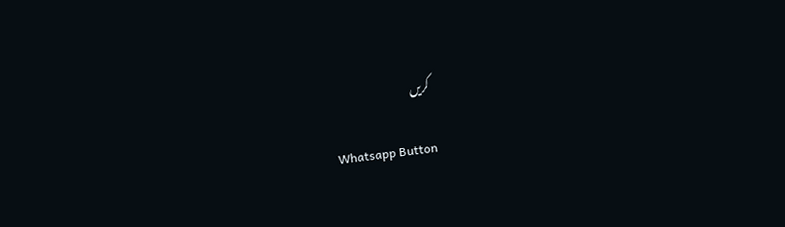کریں

Whatsapp Button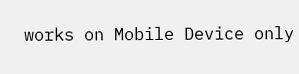works on Mobile Device only